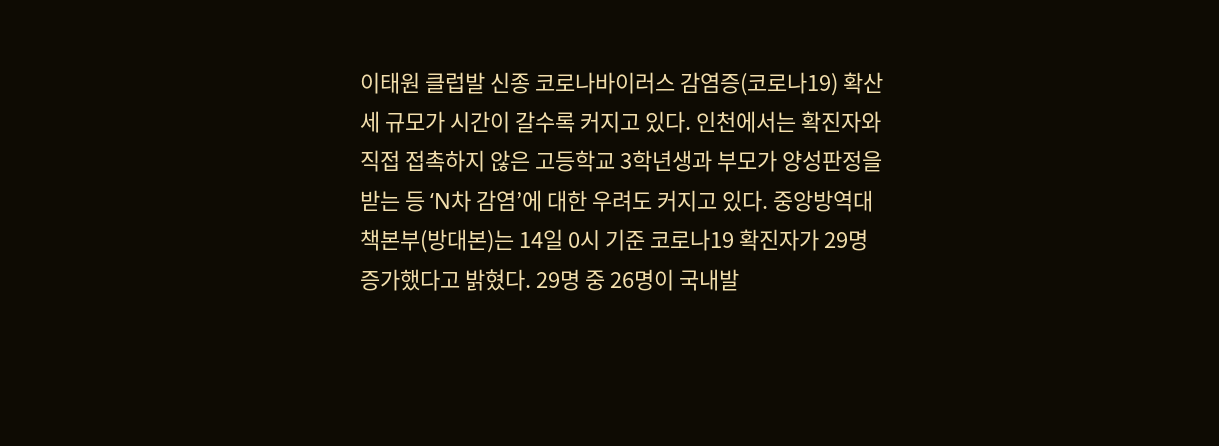이태원 클럽발 신종 코로나바이러스 감염증(코로나19) 확산세 규모가 시간이 갈수록 커지고 있다. 인천에서는 확진자와 직접 접촉하지 않은 고등학교 3학년생과 부모가 양성판정을 받는 등 ‘N차 감염’에 대한 우려도 커지고 있다. 중앙방역대책본부(방대본)는 14일 0시 기준 코로나19 확진자가 29명 증가했다고 밝혔다. 29명 중 26명이 국내발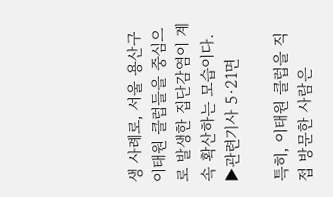생 사례로, 서울 용산구 이태원 클럽들을 중심으로 발생한 집단감염이 계속 확산하는 모습이다. ▶관련기사 5·21면

특히, 이태원 클럽을 직접 방문한 사람은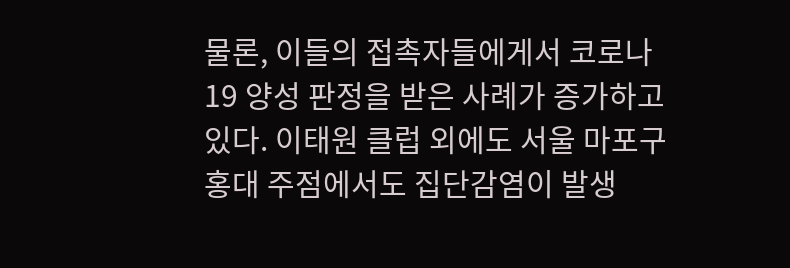물론, 이들의 접촉자들에게서 코로나19 양성 판정을 받은 사례가 증가하고 있다. 이태원 클럽 외에도 서울 마포구 홍대 주점에서도 집단감염이 발생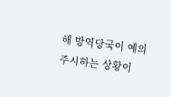해 방역당국이 예의주시하는 상황이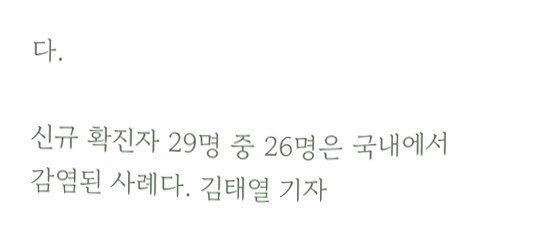다.

신규 확진자 29명 중 26명은 국내에서 감염된 사례다. 김태열 기자